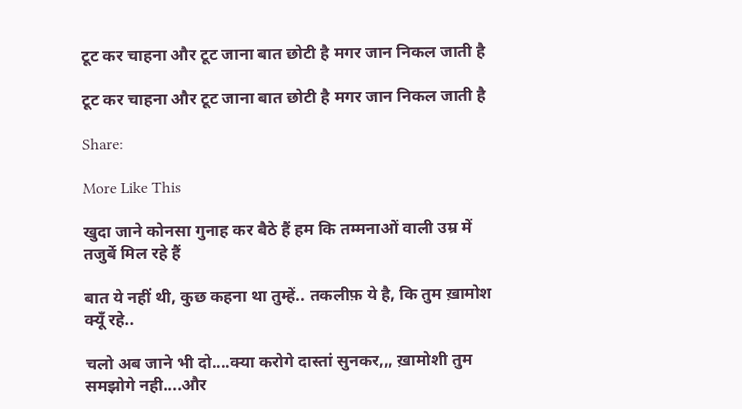टूट कर चाहना और टूट जाना बात छोटी है मगर जान निकल जाती है

टूट कर चाहना और टूट जाना बात छोटी है मगर जान निकल जाती है

Share:

More Like This

खुदा जाने कोनसा गुनाह कर बैठे हैं हम कि तम्मनाओं वाली उम्र में तजुर्बे मिल रहे हैं

बात ये नहीं थी, कुछ कहना था तुम्हें.. तकलीफ़ ये है, कि तुम ख़ामोश क्यूँ रहे..

चलो अब जाने भी दो....क्या करोगे दास्तां सुनकर,,, ख़ामोशी तुम समझोगे नही....और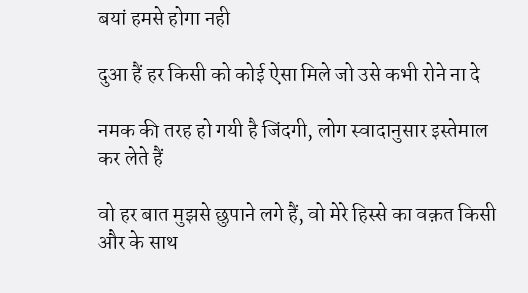बयां हमसे होगा नही

दुआ हैं हर किसी को कोई ऐसा मिले जो उसे कभी रोने ना दे

नमक की तरह हो गयी है जिंदगी, लोग स्वादानुसार इस्तेमाल कर लेते हैं

वो हर बात मुझसे छुपाने लगे हैं, वो मेरे हिस्से का वक़त किसी और के साथ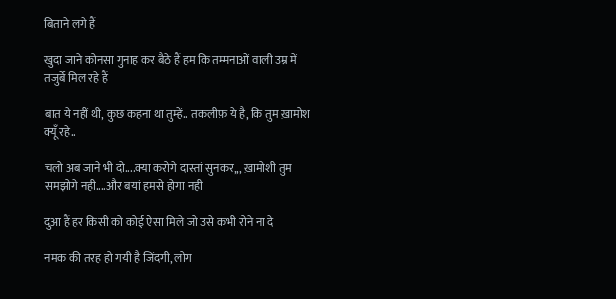बिताने लगे हैं

खुदा जाने कोनसा गुनाह कर बैठे हैं हम कि तम्मनाओं वाली उम्र में तजुर्बे मिल रहे हैं

बात ये नहीं थी, कुछ कहना था तुम्हें.. तकलीफ़ ये है, कि तुम ख़ामोश क्यूँ रहे..

चलो अब जाने भी दो....क्या करोगे दास्तां सुनकर,,, ख़ामोशी तुम समझोगे नही....और बयां हमसे होगा नही

दुआ हैं हर किसी को कोई ऐसा मिले जो उसे कभी रोने ना दे

नमक की तरह हो गयी है जिंदगी, लोग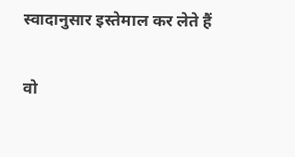स्वादानुसार इस्तेमाल कर लेते हैं

वो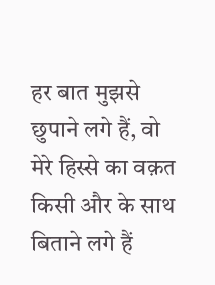हर बात मुझसे छुपाने लगे हैं, वो मेरे हिस्से का वक़त किसी और के साथ बिताने लगे हैं